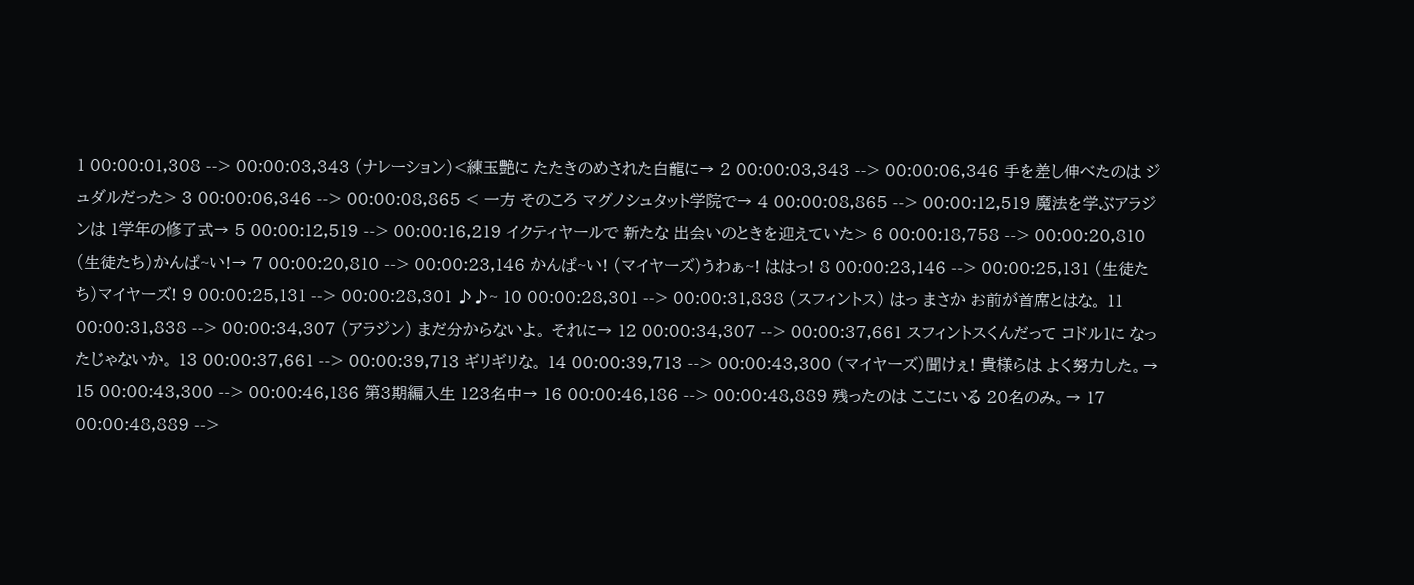1 00:00:01,308 --> 00:00:03,343 (ナレーション)<練玉艶に たたきのめされた白龍に→ 2 00:00:03,343 --> 00:00:06,346 手を差し伸べたのは ジュダルだった> 3 00:00:06,346 --> 00:00:08,865 < 一方 そのころ マグノシュタット学院で→ 4 00:00:08,865 --> 00:00:12,519 魔法を学ぶアラジンは 1学年の修了式→ 5 00:00:12,519 --> 00:00:16,219 イクティヤールで 新たな 出会いのときを迎えていた> 6 00:00:18,758 --> 00:00:20,810 (生徒たち)かんぱ~い!→ 7 00:00:20,810 --> 00:00:23,146 かんぱ~い! (マイヤーズ)うわぁ~! ははっ! 8 00:00:23,146 --> 00:00:25,131 (生徒たち)マイヤーズ! 9 00:00:25,131 --> 00:00:28,301 ♪♪~ 10 00:00:28,301 --> 00:00:31,838 (スフィントス) はっ まさか お前が首席とはな。 11 00:00:31,838 --> 00:00:34,307 (アラジン) まだ分からないよ。 それに→ 12 00:00:34,307 --> 00:00:37,661 スフィントスくんだって コドル1に なったじゃないか。 13 00:00:37,661 --> 00:00:39,713 ギリギリな。 14 00:00:39,713 --> 00:00:43,300 (マイヤーズ)聞けぇ! 貴様らは よく努力した。→ 15 00:00:43,300 --> 00:00:46,186 第3期編入生 123名中→ 16 00:00:46,186 --> 00:00:48,889 残ったのは ここにいる 20名のみ。→ 17 00:00:48,889 -->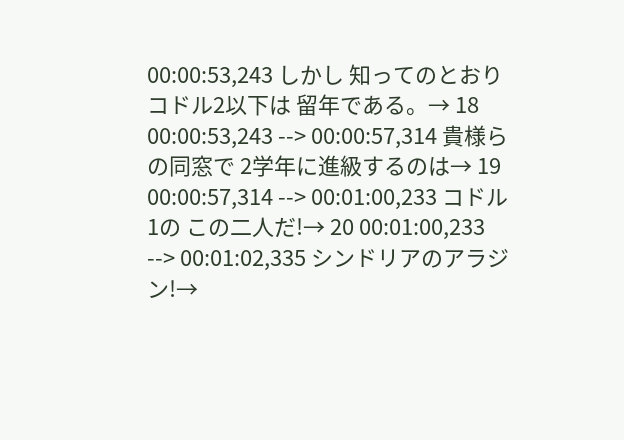00:00:53,243 しかし 知ってのとおり コドル2以下は 留年である。→ 18 00:00:53,243 --> 00:00:57,314 貴様らの同窓で 2学年に進級するのは→ 19 00:00:57,314 --> 00:01:00,233 コドル1の この二人だ!→ 20 00:01:00,233 --> 00:01:02,335 シンドリアのアラジン!→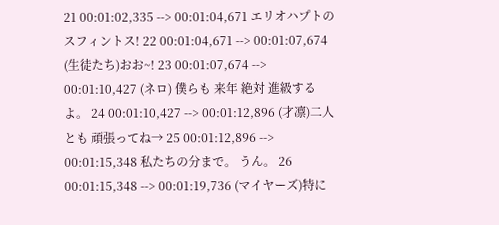21 00:01:02,335 --> 00:01:04,671 エリオハプトのスフィントス! 22 00:01:04,671 --> 00:01:07,674 (生徒たち)おお~! 23 00:01:07,674 --> 00:01:10,427 (ネロ) 僕らも 来年 絶対 進級するよ。 24 00:01:10,427 --> 00:01:12,896 (才凛)二人とも 頑張ってね→ 25 00:01:12,896 --> 00:01:15,348 私たちの分まで。 うん。 26 00:01:15,348 --> 00:01:19,736 (マイヤーズ)特に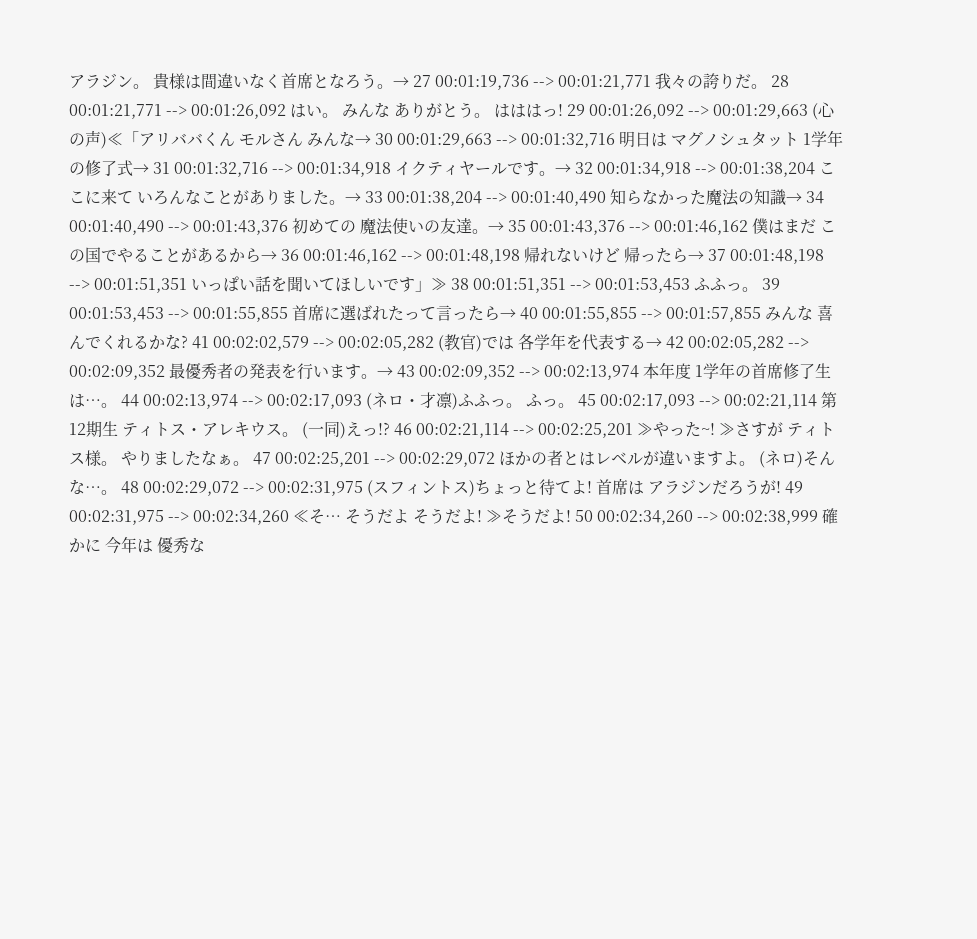アラジン。 貴様は間違いなく首席となろう。→ 27 00:01:19,736 --> 00:01:21,771 我々の誇りだ。 28 00:01:21,771 --> 00:01:26,092 はい。 みんな ありがとう。 はははっ! 29 00:01:26,092 --> 00:01:29,663 (心の声)≪「アリババくん モルさん みんな→ 30 00:01:29,663 --> 00:01:32,716 明日は マグノシュタット 1学年の修了式→ 31 00:01:32,716 --> 00:01:34,918 イクティヤールです。→ 32 00:01:34,918 --> 00:01:38,204 ここに来て いろんなことがありました。→ 33 00:01:38,204 --> 00:01:40,490 知らなかった魔法の知識→ 34 00:01:40,490 --> 00:01:43,376 初めての 魔法使いの友達。→ 35 00:01:43,376 --> 00:01:46,162 僕はまだ この国でやることがあるから→ 36 00:01:46,162 --> 00:01:48,198 帰れないけど 帰ったら→ 37 00:01:48,198 --> 00:01:51,351 いっぱい話を聞いてほしいです」≫ 38 00:01:51,351 --> 00:01:53,453 ふふっ。 39 00:01:53,453 --> 00:01:55,855 首席に選ばれたって言ったら→ 40 00:01:55,855 --> 00:01:57,855 みんな 喜んでくれるかな? 41 00:02:02,579 --> 00:02:05,282 (教官)では 各学年を代表する→ 42 00:02:05,282 --> 00:02:09,352 最優秀者の発表を行います。→ 43 00:02:09,352 --> 00:02:13,974 本年度 1学年の首席修了生は…。 44 00:02:13,974 --> 00:02:17,093 (ネロ・才凛)ふふっ。 ふっ。 45 00:02:17,093 --> 00:02:21,114 第12期生 ティトス・アレキウス。 (一同)えっ!? 46 00:02:21,114 --> 00:02:25,201 ≫やった~! ≫さすが ティトス様。 やりましたなぁ。 47 00:02:25,201 --> 00:02:29,072 ほかの者とはレベルが違いますよ。 (ネロ)そんな…。 48 00:02:29,072 --> 00:02:31,975 (スフィントス)ちょっと待てよ! 首席は アラジンだろうが! 49 00:02:31,975 --> 00:02:34,260 ≪そ… そうだよ そうだよ! ≫そうだよ! 50 00:02:34,260 --> 00:02:38,999 確かに 今年は 優秀な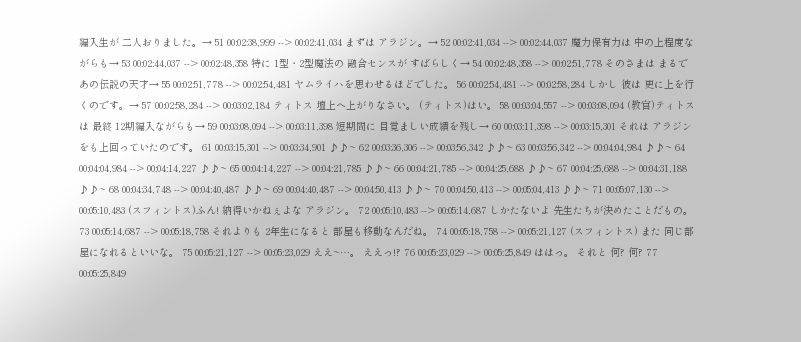編入生が 二人おりました。→ 51 00:02:38,999 --> 00:02:41,034 まずは アラジン。→ 52 00:02:41,034 --> 00:02:44,037 魔力保有力は 中の上程度ながらも→ 53 00:02:44,037 --> 00:02:48,358 特に 1型・2型魔法の 融合センスが すばらしく→ 54 00:02:48,358 --> 00:02:51,778 そのさまは まるで あの伝説の天才→ 55 00:02:51,778 --> 00:02:54,481 ヤムライハを思わせるほどでした。 56 00:02:54,481 --> 00:02:58,284 しかし 彼は 更に上を行くのです。→ 57 00:02:58,284 --> 00:03:02,184 ティトス 壇上へ上がりなさい。 (ティトス)はい。 58 00:03:04,557 --> 00:03:08,094 (教官)ティトスは 最終 12期編入ながらも→ 59 00:03:08,094 --> 00:03:11,398 短期間に 目覚ましい成績を残し→ 60 00:03:11,398 --> 00:03:15,301 それは アラジンをも上回っていたのです。 61 00:03:15,301 --> 00:03:34,901 ♪♪~ 62 00:03:36,306 --> 00:03:56,342 ♪♪~ 63 00:03:56,342 --> 00:04:04,984 ♪♪~ 64 00:04:04,984 --> 00:04:14,227 ♪♪~ 65 00:04:14,227 --> 00:04:21,785 ♪♪~ 66 00:04:21,785 --> 00:04:25,688 ♪♪~ 67 00:04:25,688 --> 00:04:31,188 ♪♪~ 68 00:04:34,748 --> 00:04:40,487 ♪♪~ 69 00:04:40,487 --> 00:04:50,413 ♪♪~ 70 00:04:50,413 --> 00:05:04,413 ♪♪~ 71 00:05:07,130 --> 00:05:10,483 (スフィントス)ふん! 納得いかねぇよな アラジン。 72 00:05:10,483 --> 00:05:14,687 しかたないよ 先生たちが決めたことだもの。 73 00:05:14,687 --> 00:05:18,758 それよりも 2年生になると 部屋も移動なんだね。 74 00:05:18,758 --> 00:05:21,127 (スフィントス) また 同じ部屋になれるといいな。 75 00:05:21,127 --> 00:05:23,029 ええ~…。 ええっ!? 76 00:05:23,029 --> 00:05:25,849 ははっ。 それと 何? 何? 77 00:05:25,849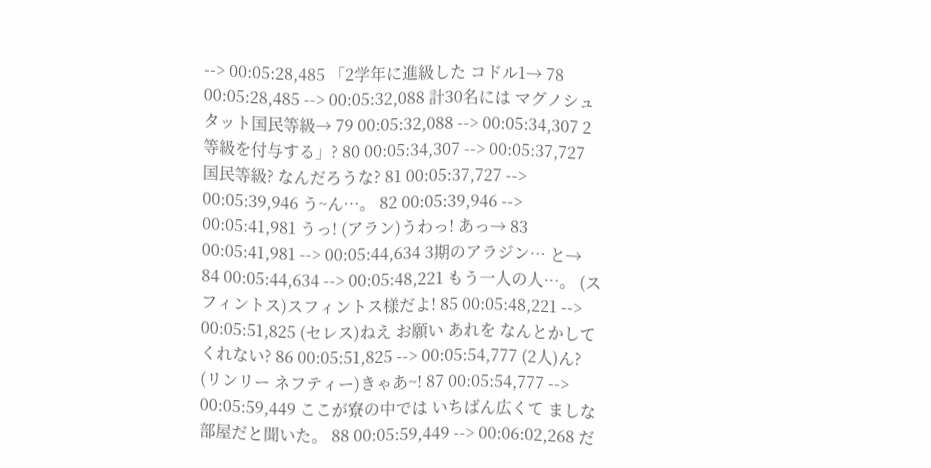--> 00:05:28,485 「2学年に進級した コドル1→ 78 00:05:28,485 --> 00:05:32,088 計30名には マグノシュタット国民等級→ 79 00:05:32,088 --> 00:05:34,307 2等級を付与する」? 80 00:05:34,307 --> 00:05:37,727 国民等級? なんだろうな? 81 00:05:37,727 --> 00:05:39,946 う~ん…。 82 00:05:39,946 --> 00:05:41,981 うっ! (アラン)うわっ! あっ→ 83 00:05:41,981 --> 00:05:44,634 3期のアラジン… と→ 84 00:05:44,634 --> 00:05:48,221 もう一人の人…。 (スフィントス)スフィントス様だよ! 85 00:05:48,221 --> 00:05:51,825 (セレス)ねえ お願い あれを なんとかしてくれない? 86 00:05:51,825 --> 00:05:54,777 (2人)ん? (リンリー ネフティー)きゃあ~! 87 00:05:54,777 --> 00:05:59,449 ここが寮の中では いちばん広くて ましな部屋だと聞いた。 88 00:05:59,449 --> 00:06:02,268 だ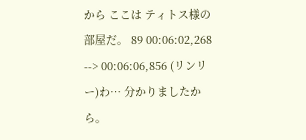から ここは ティトス様の部屋だ。 89 00:06:02,268 --> 00:06:06,856 (リンリー)わ… 分かりましたから。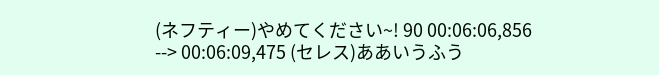(ネフティー)やめてください~! 90 00:06:06,856 --> 00:06:09,475 (セレス)ああいうふう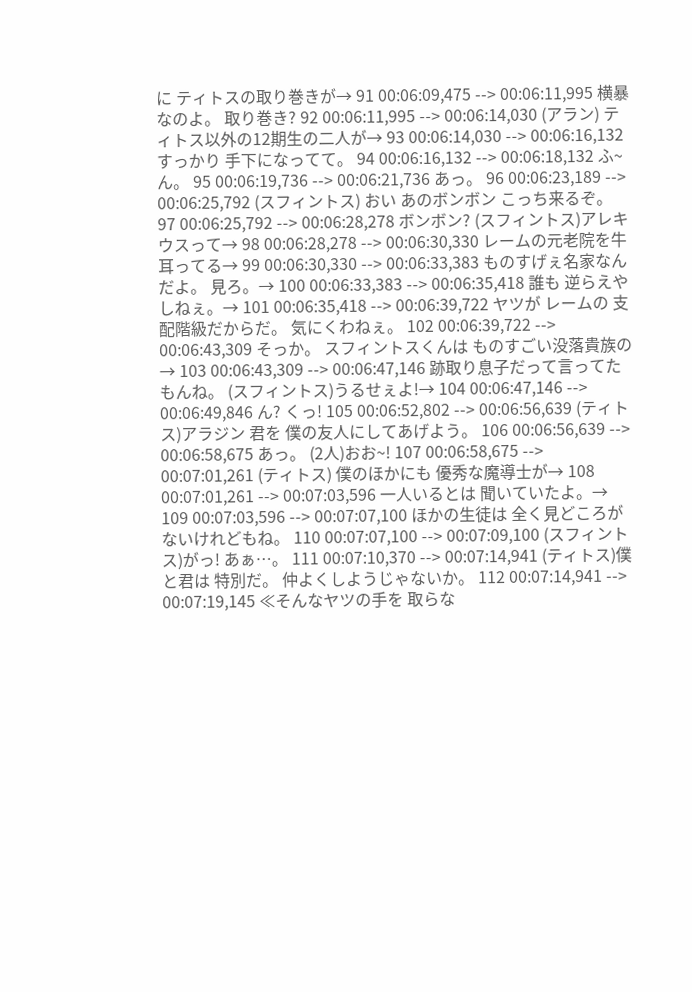に ティトスの取り巻きが→ 91 00:06:09,475 --> 00:06:11,995 横暴なのよ。 取り巻き? 92 00:06:11,995 --> 00:06:14,030 (アラン) ティトス以外の12期生の二人が→ 93 00:06:14,030 --> 00:06:16,132 すっかり 手下になってて。 94 00:06:16,132 --> 00:06:18,132 ふ~ん。 95 00:06:19,736 --> 00:06:21,736 あっ。 96 00:06:23,189 --> 00:06:25,792 (スフィントス) おい あのボンボン こっち来るぞ。 97 00:06:25,792 --> 00:06:28,278 ボンボン? (スフィントス)アレキウスって→ 98 00:06:28,278 --> 00:06:30,330 レームの元老院を牛耳ってる→ 99 00:06:30,330 --> 00:06:33,383 ものすげぇ名家なんだよ。 見ろ。→ 100 00:06:33,383 --> 00:06:35,418 誰も 逆らえやしねぇ。→ 101 00:06:35,418 --> 00:06:39,722 ヤツが レームの 支配階級だからだ。 気にくわねぇ。 102 00:06:39,722 --> 00:06:43,309 そっか。 スフィントスくんは ものすごい没落貴族の→ 103 00:06:43,309 --> 00:06:47,146 跡取り息子だって言ってたもんね。 (スフィントス)うるせぇよ!→ 104 00:06:47,146 --> 00:06:49,846 ん? くっ! 105 00:06:52,802 --> 00:06:56,639 (ティトス)アラジン 君を 僕の友人にしてあげよう。 106 00:06:56,639 --> 00:06:58,675 あっ。 (2人)おお~! 107 00:06:58,675 --> 00:07:01,261 (ティトス) 僕のほかにも 優秀な魔導士が→ 108 00:07:01,261 --> 00:07:03,596 一人いるとは 聞いていたよ。→ 109 00:07:03,596 --> 00:07:07,100 ほかの生徒は 全く見どころがないけれどもね。 110 00:07:07,100 --> 00:07:09,100 (スフィントス)がっ! あぁ…。 111 00:07:10,370 --> 00:07:14,941 (ティトス)僕と君は 特別だ。 仲よくしようじゃないか。 112 00:07:14,941 --> 00:07:19,145 ≪そんなヤツの手を 取らな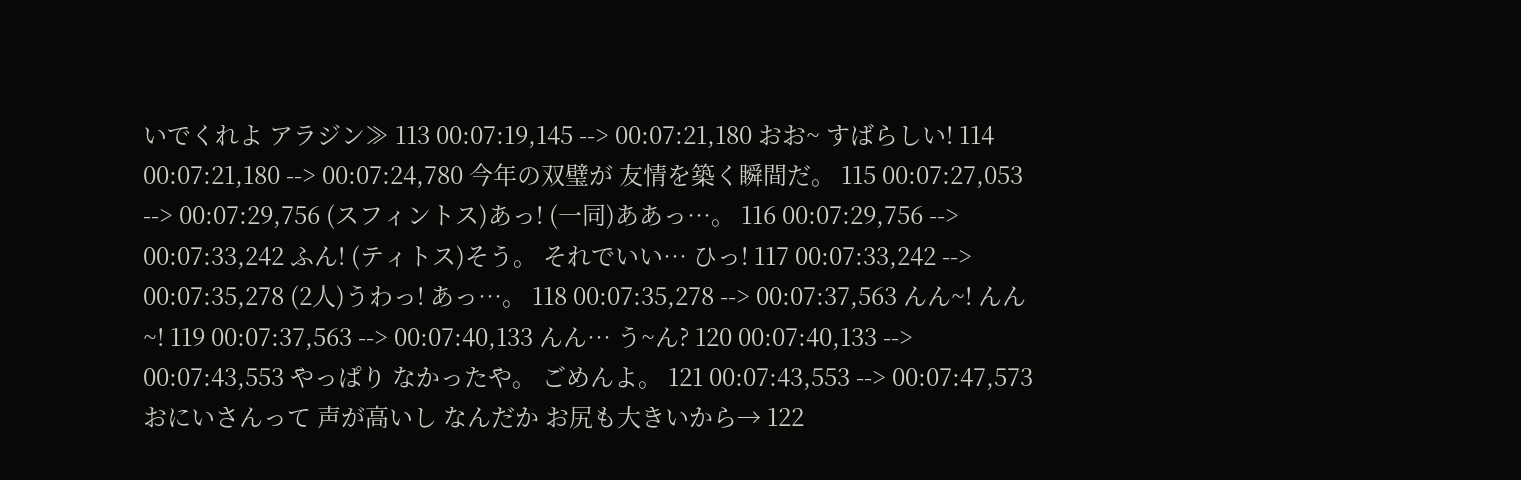いでくれよ アラジン≫ 113 00:07:19,145 --> 00:07:21,180 おお~ すばらしい! 114 00:07:21,180 --> 00:07:24,780 今年の双璧が 友情を築く瞬間だ。 115 00:07:27,053 --> 00:07:29,756 (スフィントス)あっ! (一同)ああっ…。 116 00:07:29,756 --> 00:07:33,242 ふん! (ティトス)そう。 それでいい… ひっ! 117 00:07:33,242 --> 00:07:35,278 (2人)うわっ! あっ…。 118 00:07:35,278 --> 00:07:37,563 んん~! んん~! 119 00:07:37,563 --> 00:07:40,133 んん… う~ん? 120 00:07:40,133 --> 00:07:43,553 やっぱり なかったや。 ごめんよ。 121 00:07:43,553 --> 00:07:47,573 おにいさんって 声が高いし なんだか お尻も大きいから→ 122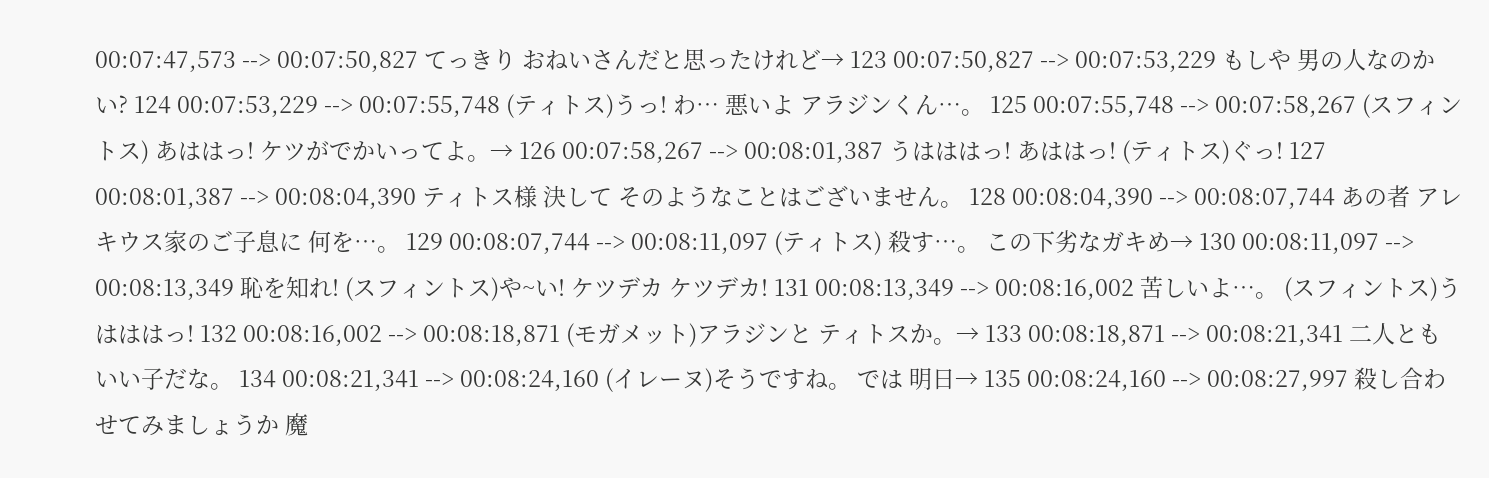00:07:47,573 --> 00:07:50,827 てっきり おねいさんだと思ったけれど→ 123 00:07:50,827 --> 00:07:53,229 もしや 男の人なのかい? 124 00:07:53,229 --> 00:07:55,748 (ティトス)うっ! わ… 悪いよ アラジンくん…。 125 00:07:55,748 --> 00:07:58,267 (スフィントス) あははっ! ケツがでかいってよ。→ 126 00:07:58,267 --> 00:08:01,387 うはははっ! あははっ! (ティトス)ぐっ! 127 00:08:01,387 --> 00:08:04,390 ティトス様 決して そのようなことはございません。 128 00:08:04,390 --> 00:08:07,744 あの者 アレキウス家のご子息に 何を…。 129 00:08:07,744 --> 00:08:11,097 (ティトス) 殺す…。 この下劣なガキめ→ 130 00:08:11,097 --> 00:08:13,349 恥を知れ! (スフィントス)や~い! ケツデカ ケツデカ! 131 00:08:13,349 --> 00:08:16,002 苦しいよ…。 (スフィントス)うはははっ! 132 00:08:16,002 --> 00:08:18,871 (モガメット)アラジンと ティトスか。→ 133 00:08:18,871 --> 00:08:21,341 二人とも いい子だな。 134 00:08:21,341 --> 00:08:24,160 (イレーヌ)そうですね。 では 明日→ 135 00:08:24,160 --> 00:08:27,997 殺し合わせてみましょうか 魔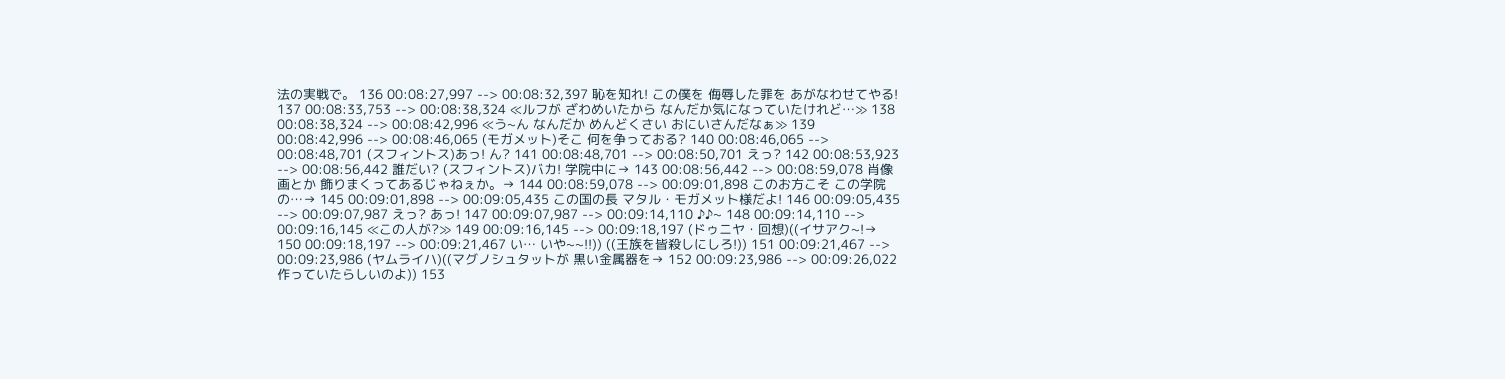法の実戦で。 136 00:08:27,997 --> 00:08:32,397 恥を知れ! この僕を 侮辱した罪を あがなわせてやる! 137 00:08:33,753 --> 00:08:38,324 ≪ルフが ざわめいたから なんだか気になっていたけれど…≫ 138 00:08:38,324 --> 00:08:42,996 ≪う~ん なんだか めんどくさい おにいさんだなぁ≫ 139 00:08:42,996 --> 00:08:46,065 (モガメット)そこ 何を争っておる? 140 00:08:46,065 --> 00:08:48,701 (スフィントス)あっ! ん? 141 00:08:48,701 --> 00:08:50,701 えっ? 142 00:08:53,923 --> 00:08:56,442 誰だい? (スフィントス)バカ! 学院中に→ 143 00:08:56,442 --> 00:08:59,078 肖像画とか 飾りまくってあるじゃねぇか。→ 144 00:08:59,078 --> 00:09:01,898 このお方こそ この学院の…→ 145 00:09:01,898 --> 00:09:05,435 この国の長 マタル・モガメット様だよ! 146 00:09:05,435 --> 00:09:07,987 えっ? あっ! 147 00:09:07,987 --> 00:09:14,110 ♪♪~ 148 00:09:14,110 --> 00:09:16,145 ≪この人が?≫ 149 00:09:16,145 --> 00:09:18,197 (ドゥニヤ・回想)((イサアク~!→ 150 00:09:18,197 --> 00:09:21,467 い… いや~~!!)) ((王族を皆殺しにしろ!)) 151 00:09:21,467 --> 00:09:23,986 (ヤムライハ)((マグノシュタットが 黒い金属器を→ 152 00:09:23,986 --> 00:09:26,022 作っていたらしいのよ)) 153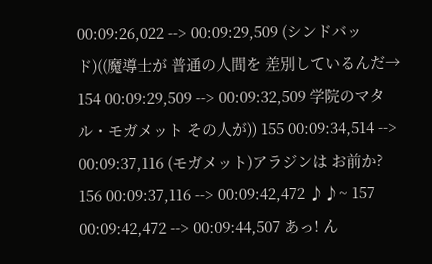00:09:26,022 --> 00:09:29,509 (シンドバッド)((魔導士が 普通の人間を 差別しているんだ→ 154 00:09:29,509 --> 00:09:32,509 学院のマタル・モガメット その人が)) 155 00:09:34,514 --> 00:09:37,116 (モガメット)アラジンは お前か? 156 00:09:37,116 --> 00:09:42,472 ♪♪~ 157 00:09:42,472 --> 00:09:44,507 あっ! ん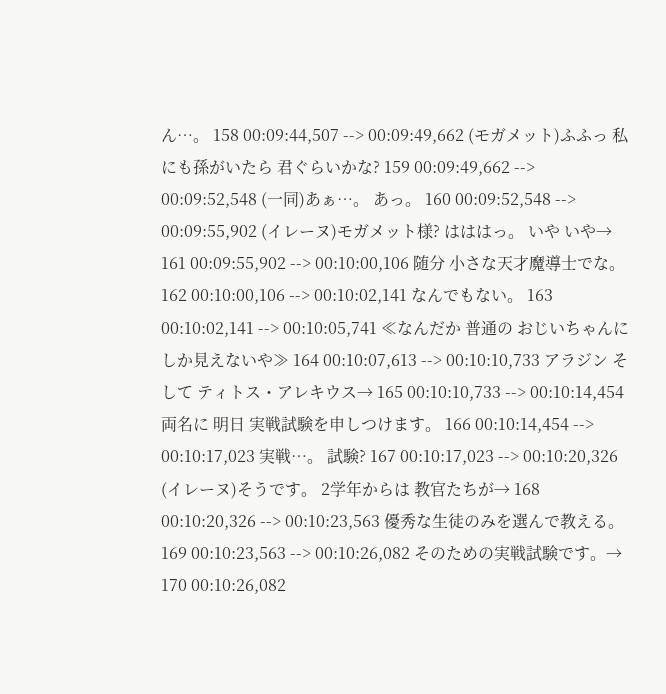ん…。 158 00:09:44,507 --> 00:09:49,662 (モガメット)ふふっ 私にも孫がいたら 君ぐらいかな? 159 00:09:49,662 --> 00:09:52,548 (一同)あぁ…。 あっ。 160 00:09:52,548 --> 00:09:55,902 (イレーヌ)モガメット様? はははっ。 いや いや→ 161 00:09:55,902 --> 00:10:00,106 随分 小さな天才魔導士でな。 162 00:10:00,106 --> 00:10:02,141 なんでもない。 163 00:10:02,141 --> 00:10:05,741 ≪なんだか 普通の おじいちゃんにしか見えないや≫ 164 00:10:07,613 --> 00:10:10,733 アラジン そして ティトス・アレキウス→ 165 00:10:10,733 --> 00:10:14,454 両名に 明日 実戦試験を申しつけます。 166 00:10:14,454 --> 00:10:17,023 実戦…。 試験? 167 00:10:17,023 --> 00:10:20,326 (イレーヌ)そうです。 2学年からは 教官たちが→ 168 00:10:20,326 --> 00:10:23,563 優秀な生徒のみを選んで教える。 169 00:10:23,563 --> 00:10:26,082 そのための実戦試験です。→ 170 00:10:26,082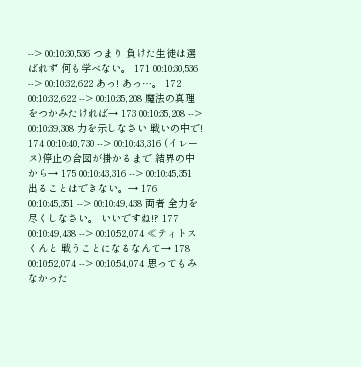--> 00:10:30,536 つまり 負けた生徒は選ばれず 何も学べない。 171 00:10:30,536 --> 00:10:32,622 あっ! あっ…。 172 00:10:32,622 --> 00:10:35,208 魔法の真理をつかみたければ→ 173 00:10:35,208 --> 00:10:39,308 力を示しなさい 戦いの中で! 174 00:10:40,730 --> 00:10:43,316 (イレーヌ)停止の合図が掛かるまで 結界の中から→ 175 00:10:43,316 --> 00:10:45,351 出ることはできない。→ 176 00:10:45,351 --> 00:10:49,438 両者 全力を尽くしなさい。 いいですね!? 177 00:10:49,438 --> 00:10:52,074 ≪ティトスくんと 戦うことになるなんて→ 178 00:10:52,074 --> 00:10:54,074 思ってもみなかった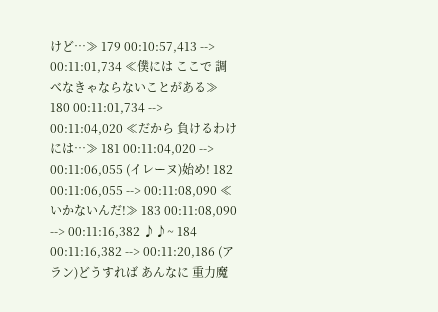けど…≫ 179 00:10:57,413 --> 00:11:01,734 ≪僕には ここで 調べなきゃならないことがある≫ 180 00:11:01,734 --> 00:11:04,020 ≪だから 負けるわけには…≫ 181 00:11:04,020 --> 00:11:06,055 (イレーヌ)始め! 182 00:11:06,055 --> 00:11:08,090 ≪いかないんだ!≫ 183 00:11:08,090 --> 00:11:16,382 ♪♪~ 184 00:11:16,382 --> 00:11:20,186 (アラン)どうすれば あんなに 重力魔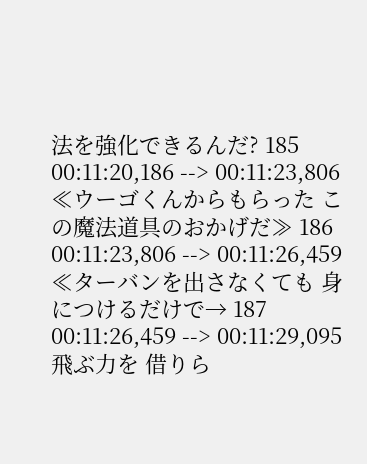法を強化できるんだ? 185 00:11:20,186 --> 00:11:23,806 ≪ウーゴくんからもらった この魔法道具のおかげだ≫ 186 00:11:23,806 --> 00:11:26,459 ≪ターバンを出さなくても 身につけるだけで→ 187 00:11:26,459 --> 00:11:29,095 飛ぶ力を 借りら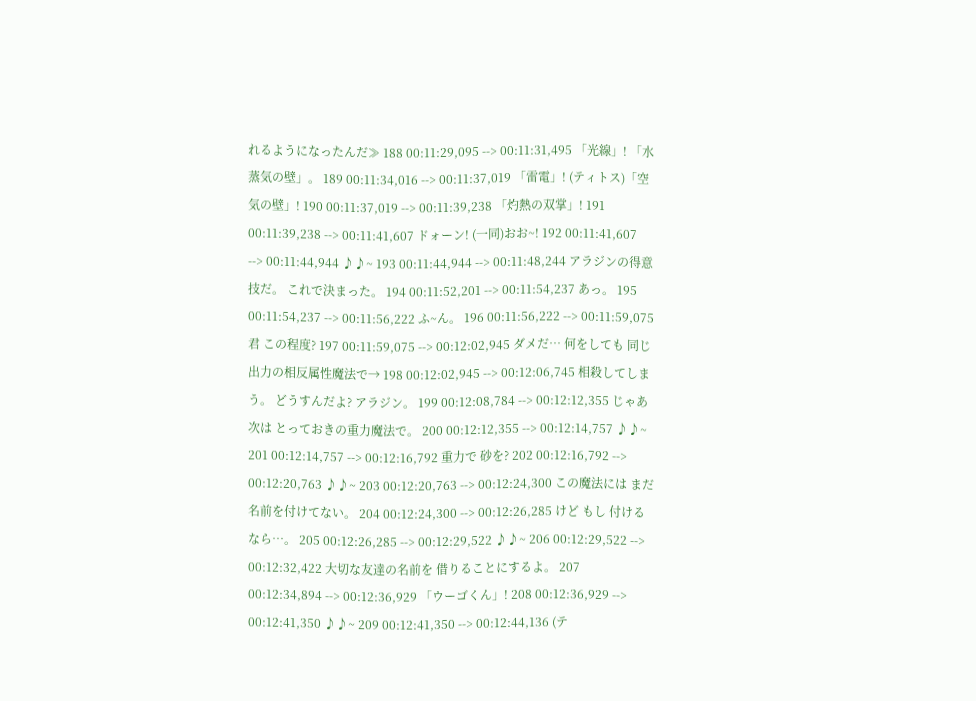れるようになったんだ≫ 188 00:11:29,095 --> 00:11:31,495 「光線」! 「水蒸気の壁」。 189 00:11:34,016 --> 00:11:37,019 「雷電」! (ティトス)「空気の壁」! 190 00:11:37,019 --> 00:11:39,238 「灼熱の双掌」! 191 00:11:39,238 --> 00:11:41,607 ドォーン! (一同)おお~! 192 00:11:41,607 --> 00:11:44,944 ♪♪~ 193 00:11:44,944 --> 00:11:48,244 アラジンの得意技だ。 これで決まった。 194 00:11:52,201 --> 00:11:54,237 あっ。 195 00:11:54,237 --> 00:11:56,222 ふ~ん。 196 00:11:56,222 --> 00:11:59,075 君 この程度? 197 00:11:59,075 --> 00:12:02,945 ダメだ… 何をしても 同じ出力の相反属性魔法で→ 198 00:12:02,945 --> 00:12:06,745 相殺してしまう。 どうすんだよ? アラジン。 199 00:12:08,784 --> 00:12:12,355 じゃあ 次は とっておきの重力魔法で。 200 00:12:12,355 --> 00:12:14,757 ♪♪~ 201 00:12:14,757 --> 00:12:16,792 重力で 砂を? 202 00:12:16,792 --> 00:12:20,763 ♪♪~ 203 00:12:20,763 --> 00:12:24,300 この魔法には まだ 名前を付けてない。 204 00:12:24,300 --> 00:12:26,285 けど もし 付けるなら…。 205 00:12:26,285 --> 00:12:29,522 ♪♪~ 206 00:12:29,522 --> 00:12:32,422 大切な友達の名前を 借りることにするよ。 207 00:12:34,894 --> 00:12:36,929 「ウーゴくん」! 208 00:12:36,929 --> 00:12:41,350 ♪♪~ 209 00:12:41,350 --> 00:12:44,136 (テ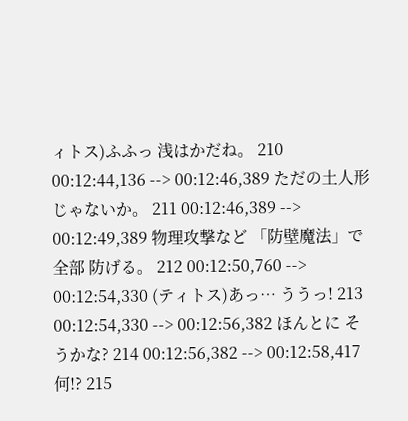ィトス)ふふっ 浅はかだね。 210 00:12:44,136 --> 00:12:46,389 ただの土人形じゃないか。 211 00:12:46,389 --> 00:12:49,389 物理攻撃など 「防壁魔法」で 全部 防げる。 212 00:12:50,760 --> 00:12:54,330 (ティトス)あっ… ううっ! 213 00:12:54,330 --> 00:12:56,382 ほんとに そうかな? 214 00:12:56,382 --> 00:12:58,417 何!? 215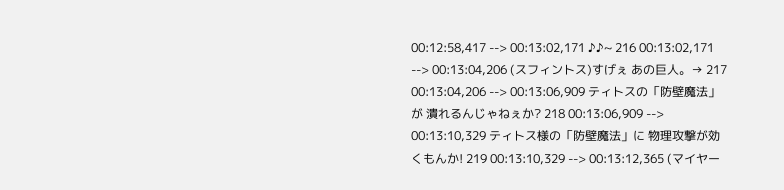00:12:58,417 --> 00:13:02,171 ♪♪~ 216 00:13:02,171 --> 00:13:04,206 (スフィントス)すげぇ あの巨人。→ 217 00:13:04,206 --> 00:13:06,909 ティトスの「防壁魔法」が 潰れるんじゃねぇか? 218 00:13:06,909 --> 00:13:10,329 ティトス様の「防壁魔法」に 物理攻撃が効くもんか! 219 00:13:10,329 --> 00:13:12,365 (マイヤー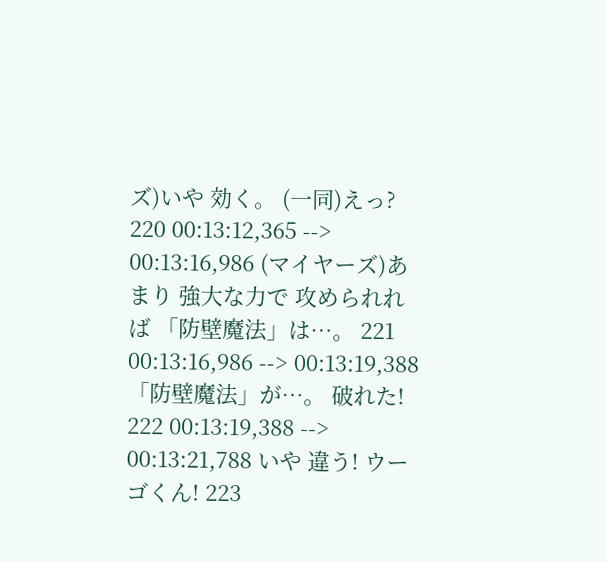ズ)いや 効く。 (一同)えっ? 220 00:13:12,365 --> 00:13:16,986 (マイヤーズ)あまり 強大な力で 攻められれば 「防壁魔法」は…。 221 00:13:16,986 --> 00:13:19,388 「防壁魔法」が…。 破れた! 222 00:13:19,388 --> 00:13:21,788 いや 違う! ウーゴくん! 223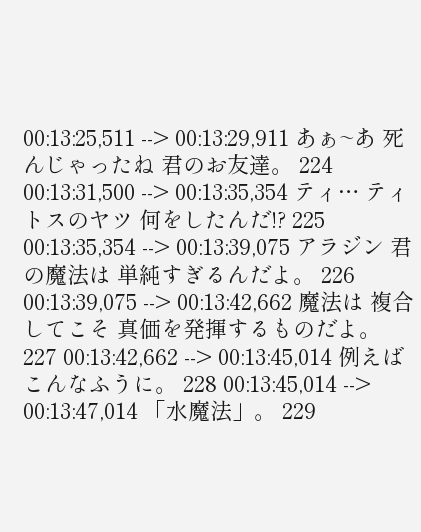00:13:25,511 --> 00:13:29,911 あぁ~あ 死んじゃったね 君のお友達。 224 00:13:31,500 --> 00:13:35,354 ティ… ティトスのヤツ 何をしたんだ!? 225 00:13:35,354 --> 00:13:39,075 アラジン 君の魔法は 単純すぎるんだよ。 226 00:13:39,075 --> 00:13:42,662 魔法は 複合してこそ 真価を発揮するものだよ。 227 00:13:42,662 --> 00:13:45,014 例えば こんなふうに。 228 00:13:45,014 --> 00:13:47,014 「水魔法」。 229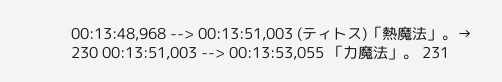00:13:48,968 --> 00:13:51,003 (ティトス)「熱魔法」。→ 230 00:13:51,003 --> 00:13:53,055 「力魔法」。 231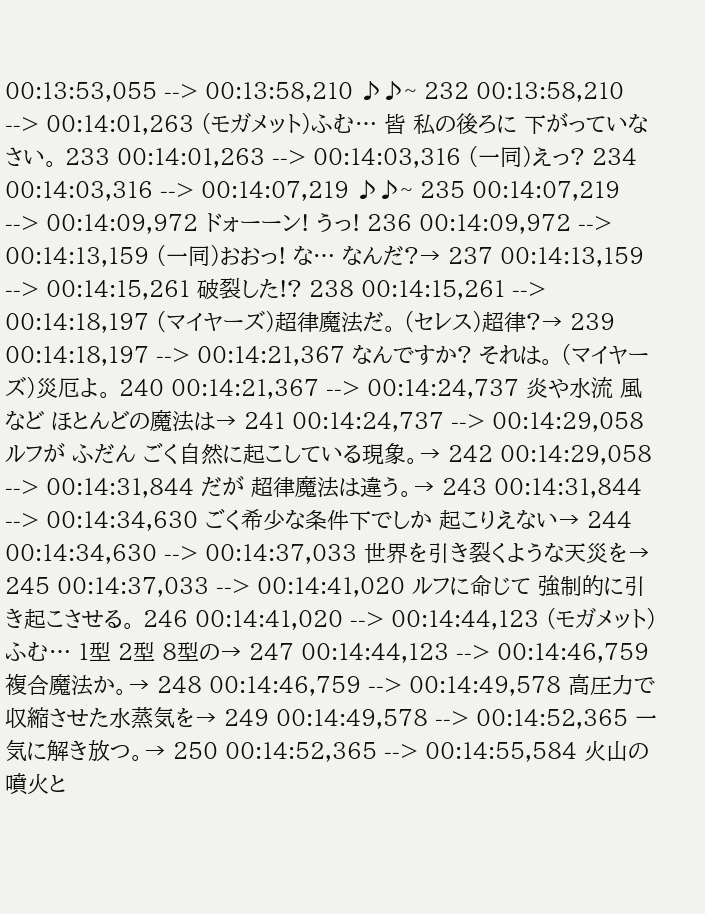00:13:53,055 --> 00:13:58,210 ♪♪~ 232 00:13:58,210 --> 00:14:01,263 (モガメット)ふむ… 皆 私の後ろに 下がっていなさい。 233 00:14:01,263 --> 00:14:03,316 (一同)えっ? 234 00:14:03,316 --> 00:14:07,219 ♪♪~ 235 00:14:07,219 --> 00:14:09,972 ドォーーン! うっ! 236 00:14:09,972 --> 00:14:13,159 (一同)おおっ! な… なんだ?→ 237 00:14:13,159 --> 00:14:15,261 破裂した!? 238 00:14:15,261 --> 00:14:18,197 (マイヤーズ)超律魔法だ。 (セレス)超律?→ 239 00:14:18,197 --> 00:14:21,367 なんですか? それは。 (マイヤーズ)災厄よ。 240 00:14:21,367 --> 00:14:24,737 炎や水流 風など ほとんどの魔法は→ 241 00:14:24,737 --> 00:14:29,058 ルフが ふだん ごく自然に起こしている現象。→ 242 00:14:29,058 --> 00:14:31,844 だが 超律魔法は違う。→ 243 00:14:31,844 --> 00:14:34,630 ごく希少な条件下でしか 起こりえない→ 244 00:14:34,630 --> 00:14:37,033 世界を引き裂くような天災を→ 245 00:14:37,033 --> 00:14:41,020 ルフに命じて 強制的に引き起こさせる。 246 00:14:41,020 --> 00:14:44,123 (モガメット) ふむ… 1型 2型 8型の→ 247 00:14:44,123 --> 00:14:46,759 複合魔法か。→ 248 00:14:46,759 --> 00:14:49,578 高圧力で 収縮させた水蒸気を→ 249 00:14:49,578 --> 00:14:52,365 一気に解き放つ。→ 250 00:14:52,365 --> 00:14:55,584 火山の噴火と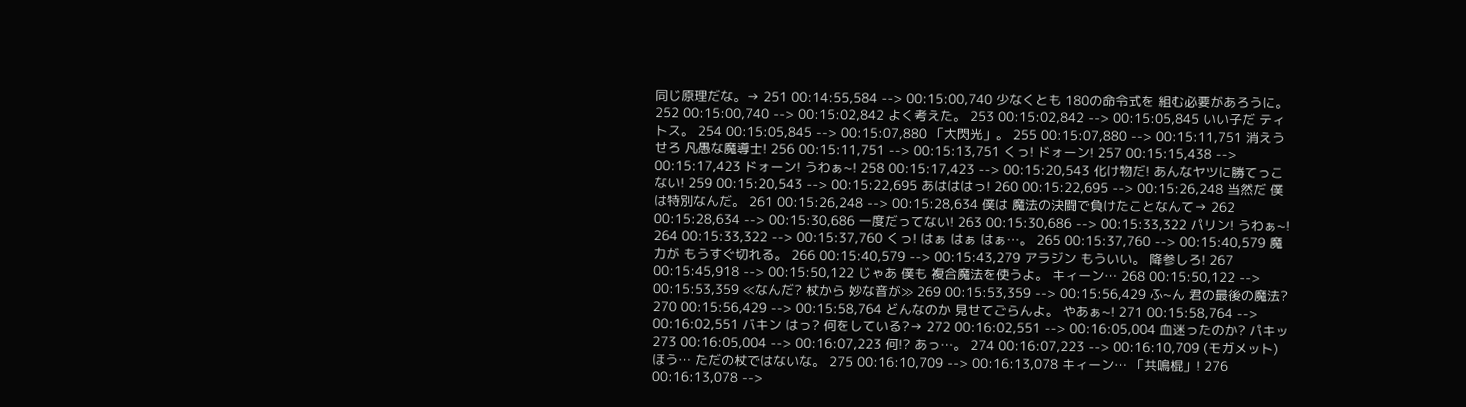同じ原理だな。→ 251 00:14:55,584 --> 00:15:00,740 少なくとも 180の命令式を 組む必要があろうに。 252 00:15:00,740 --> 00:15:02,842 よく考えた。 253 00:15:02,842 --> 00:15:05,845 いい子だ ティトス。 254 00:15:05,845 --> 00:15:07,880 「大閃光」。 255 00:15:07,880 --> 00:15:11,751 消えうせろ 凡愚な魔導士! 256 00:15:11,751 --> 00:15:13,751 くっ! ドォーン! 257 00:15:15,438 --> 00:15:17,423 ドォーン! うわぁ~! 258 00:15:17,423 --> 00:15:20,543 化け物だ! あんなヤツに勝てっこない! 259 00:15:20,543 --> 00:15:22,695 あはははっ! 260 00:15:22,695 --> 00:15:26,248 当然だ 僕は特別なんだ。 261 00:15:26,248 --> 00:15:28,634 僕は 魔法の決闘で負けたことなんて→ 262 00:15:28,634 --> 00:15:30,686 一度だってない! 263 00:15:30,686 --> 00:15:33,322 パリン! うわぁ~! 264 00:15:33,322 --> 00:15:37,760 くっ! はぁ はぁ はぁ…。 265 00:15:37,760 --> 00:15:40,579 魔力が もうすぐ切れる。 266 00:15:40,579 --> 00:15:43,279 アラジン もういい。 降参しろ! 267 00:15:45,918 --> 00:15:50,122 じゃあ 僕も 複合魔法を使うよ。 キィーン… 268 00:15:50,122 --> 00:15:53,359 ≪なんだ? 杖から 妙な音が≫ 269 00:15:53,359 --> 00:15:56,429 ふ~ん 君の最後の魔法? 270 00:15:56,429 --> 00:15:58,764 どんなのか 見せてごらんよ。 やあぁ~! 271 00:15:58,764 --> 00:16:02,551 バキン はっ? 何をしている?→ 272 00:16:02,551 --> 00:16:05,004 血迷ったのか? パキッ 273 00:16:05,004 --> 00:16:07,223 何!? あっ…。 274 00:16:07,223 --> 00:16:10,709 (モガメット) ほう… ただの杖ではないな。 275 00:16:10,709 --> 00:16:13,078 キィーン… 「共鳴棍」! 276 00:16:13,078 -->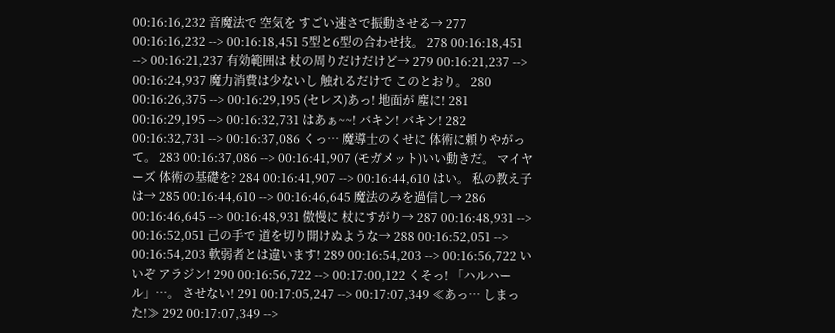00:16:16,232 音魔法で 空気を すごい速さで振動させる→ 277 00:16:16,232 --> 00:16:18,451 5型と6型の合わせ技。 278 00:16:18,451 --> 00:16:21,237 有効範囲は 杖の周りだけだけど→ 279 00:16:21,237 --> 00:16:24,937 魔力消費は少ないし 触れるだけで このとおり。 280 00:16:26,375 --> 00:16:29,195 (セレス)あっ! 地面が 塵に! 281 00:16:29,195 --> 00:16:32,731 はあぁ~~! バキン! バキン! 282 00:16:32,731 --> 00:16:37,086 くっ… 魔導士のくせに 体術に頼りやがって。 283 00:16:37,086 --> 00:16:41,907 (モガメット)いい動きだ。 マイヤーズ 体術の基礎を? 284 00:16:41,907 --> 00:16:44,610 はい。 私の教え子は→ 285 00:16:44,610 --> 00:16:46,645 魔法のみを過信し→ 286 00:16:46,645 --> 00:16:48,931 傲慢に 杖にすがり→ 287 00:16:48,931 --> 00:16:52,051 己の手で 道を切り開けぬような→ 288 00:16:52,051 --> 00:16:54,203 軟弱者とは違います! 289 00:16:54,203 --> 00:16:56,722 いいぞ アラジン! 290 00:16:56,722 --> 00:17:00,122 くそっ! 「ハルハール」…。 させない! 291 00:17:05,247 --> 00:17:07,349 ≪あっ… しまった!≫ 292 00:17:07,349 -->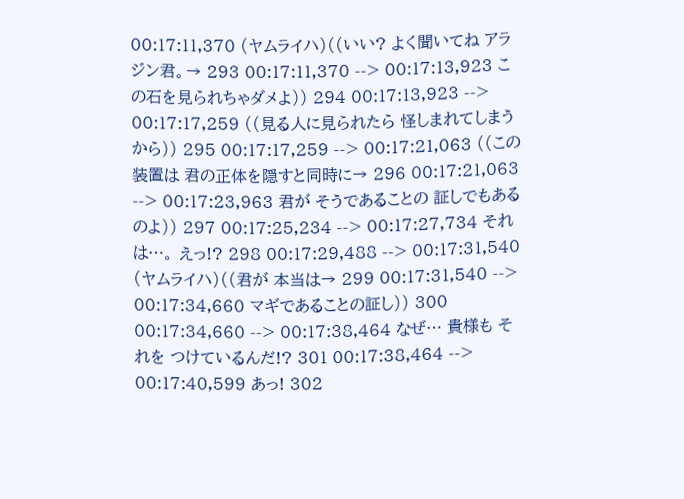00:17:11,370 (ヤムライハ)((いい? よく聞いてね アラジン君。→ 293 00:17:11,370 --> 00:17:13,923 この石を見られちゃダメよ)) 294 00:17:13,923 --> 00:17:17,259 ((見る人に見られたら 怪しまれてしまうから)) 295 00:17:17,259 --> 00:17:21,063 ((この装置は 君の正体を隠すと同時に→ 296 00:17:21,063 --> 00:17:23,963 君が そうであることの 証しでもあるのよ)) 297 00:17:25,234 --> 00:17:27,734 それは…。 えっ!? 298 00:17:29,488 --> 00:17:31,540 (ヤムライハ)((君が 本当は→ 299 00:17:31,540 --> 00:17:34,660 マギであることの証し)) 300 00:17:34,660 --> 00:17:38,464 なぜ… 貴様も それを つけているんだ!? 301 00:17:38,464 --> 00:17:40,599 あっ! 302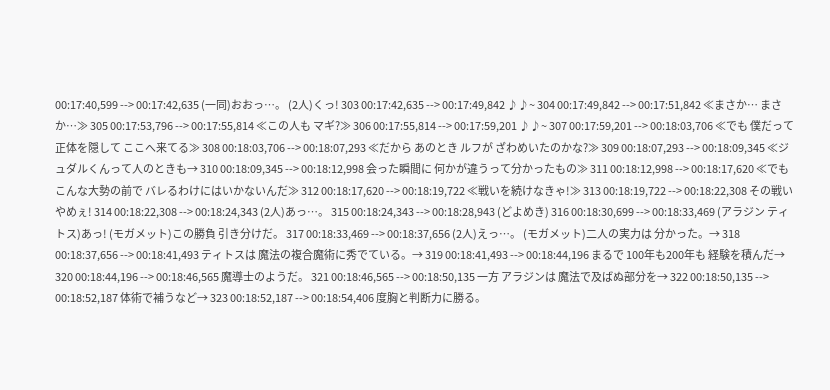00:17:40,599 --> 00:17:42,635 (一同)おおっ…。 (2人)くっ! 303 00:17:42,635 --> 00:17:49,842 ♪♪~ 304 00:17:49,842 --> 00:17:51,842 ≪まさか… まさか…≫ 305 00:17:53,796 --> 00:17:55,814 ≪この人も マギ?≫ 306 00:17:55,814 --> 00:17:59,201 ♪♪~ 307 00:17:59,201 --> 00:18:03,706 ≪でも 僕だって 正体を隠して ここへ来てる≫ 308 00:18:03,706 --> 00:18:07,293 ≪だから あのとき ルフが ざわめいたのかな?≫ 309 00:18:07,293 --> 00:18:09,345 ≪ジュダルくんって人のときも→ 310 00:18:09,345 --> 00:18:12,998 会った瞬間に 何かが違うって分かったもの≫ 311 00:18:12,998 --> 00:18:17,620 ≪でも こんな大勢の前で バレるわけにはいかないんだ≫ 312 00:18:17,620 --> 00:18:19,722 ≪戦いを続けなきゃ!≫ 313 00:18:19,722 --> 00:18:22,308 その戦い やめぇ! 314 00:18:22,308 --> 00:18:24,343 (2人)あっ…。 315 00:18:24,343 --> 00:18:28,943 (どよめき) 316 00:18:30,699 --> 00:18:33,469 (アラジン ティトス)あっ! (モガメット)この勝負 引き分けだ。 317 00:18:33,469 --> 00:18:37,656 (2人)えっ…。 (モガメット)二人の実力は 分かった。→ 318 00:18:37,656 --> 00:18:41,493 ティトスは 魔法の複合魔術に秀でている。→ 319 00:18:41,493 --> 00:18:44,196 まるで 100年も200年も 経験を積んだ→ 320 00:18:44,196 --> 00:18:46,565 魔導士のようだ。 321 00:18:46,565 --> 00:18:50,135 一方 アラジンは 魔法で及ばぬ部分を→ 322 00:18:50,135 --> 00:18:52,187 体術で補うなど→ 323 00:18:52,187 --> 00:18:54,406 度胸と判断力に勝る。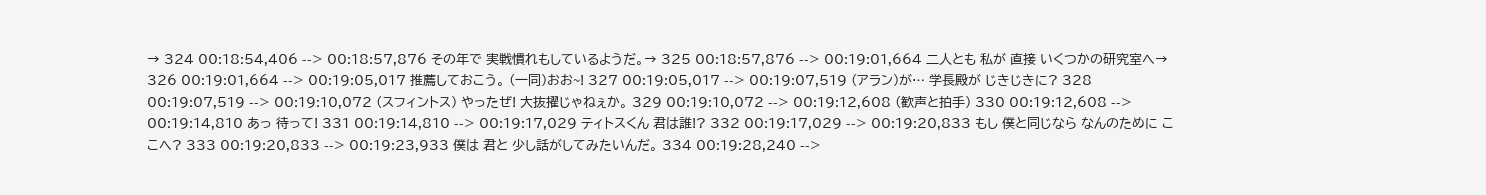→ 324 00:18:54,406 --> 00:18:57,876 その年で 実戦慣れもしているようだ。→ 325 00:18:57,876 --> 00:19:01,664 二人とも 私が 直接 いくつかの研究室へ→ 326 00:19:01,664 --> 00:19:05,017 推薦しておこう。 (一同)おお~! 327 00:19:05,017 --> 00:19:07,519 (アラン)が… 学長殿が じきじきに? 328 00:19:07,519 --> 00:19:10,072 (スフィントス) やったぜ! 大抜擢じゃねぇか。 329 00:19:10,072 --> 00:19:12,608 (歓声と拍手) 330 00:19:12,608 --> 00:19:14,810 あっ 待って! 331 00:19:14,810 --> 00:19:17,029 ティトスくん 君は誰!? 332 00:19:17,029 --> 00:19:20,833 もし 僕と同じなら なんのために ここへ? 333 00:19:20,833 --> 00:19:23,933 僕は 君と 少し話がしてみたいんだ。 334 00:19:28,240 -->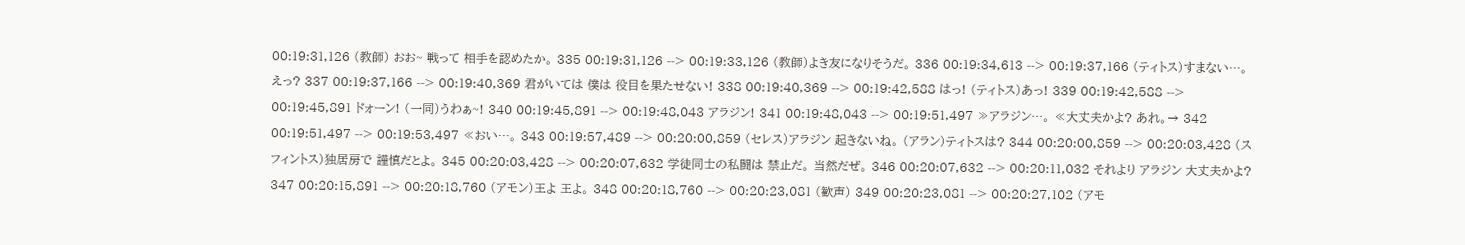00:19:31,126 (教師) おお~ 戦って 相手を認めたか。 335 00:19:31,126 --> 00:19:33,126 (教師)よき友になりそうだ。 336 00:19:34,613 --> 00:19:37,166 (ティトス)すまない…。 えっ? 337 00:19:37,166 --> 00:19:40,369 君がいては 僕は 役目を果たせない! 338 00:19:40,369 --> 00:19:42,588 はっ! (ティトス)あっ! 339 00:19:42,588 --> 00:19:45,891 ドォーン! (一同)うわぁ~! 340 00:19:45,891 --> 00:19:48,043 アラジン! 341 00:19:48,043 --> 00:19:51,497 ≫アラジン…。 ≪大丈夫かよ? あれ。→ 342 00:19:51,497 --> 00:19:53,497 ≪おい…。 343 00:19:57,489 --> 00:20:00,859 (セレス)アラジン 起きないね。 (アラン)ティトスは? 344 00:20:00,859 --> 00:20:03,428 (スフィントス)独居房で 謹慎だとよ。 345 00:20:03,428 --> 00:20:07,632 学徒同士の私闘は 禁止だ。 当然だぜ。 346 00:20:07,632 --> 00:20:11,032 それより アラジン 大丈夫かよ? 347 00:20:15,891 --> 00:20:18,760 (アモン)王よ 王よ。 348 00:20:18,760 --> 00:20:23,081 (歓声) 349 00:20:23,081 --> 00:20:27,102 (アモ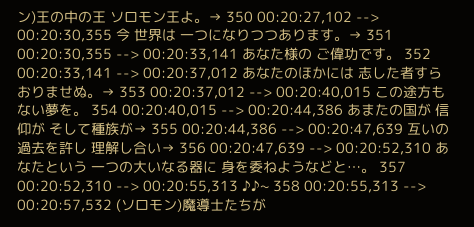ン)王の中の王 ソロモン王よ。→ 350 00:20:27,102 --> 00:20:30,355 今 世界は 一つになりつつあります。→ 351 00:20:30,355 --> 00:20:33,141 あなた様の ご偉功です。 352 00:20:33,141 --> 00:20:37,012 あなたのほかには 志した者すらおりませぬ。→ 353 00:20:37,012 --> 00:20:40,015 この途方もない夢を。 354 00:20:40,015 --> 00:20:44,386 あまたの国が 信仰が そして種族が→ 355 00:20:44,386 --> 00:20:47,639 互いの過去を許し 理解し合い→ 356 00:20:47,639 --> 00:20:52,310 あなたという 一つの大いなる器に 身を委ねようなどと…。 357 00:20:52,310 --> 00:20:55,313 ♪♪~ 358 00:20:55,313 --> 00:20:57,532 (ソロモン)魔導士たちが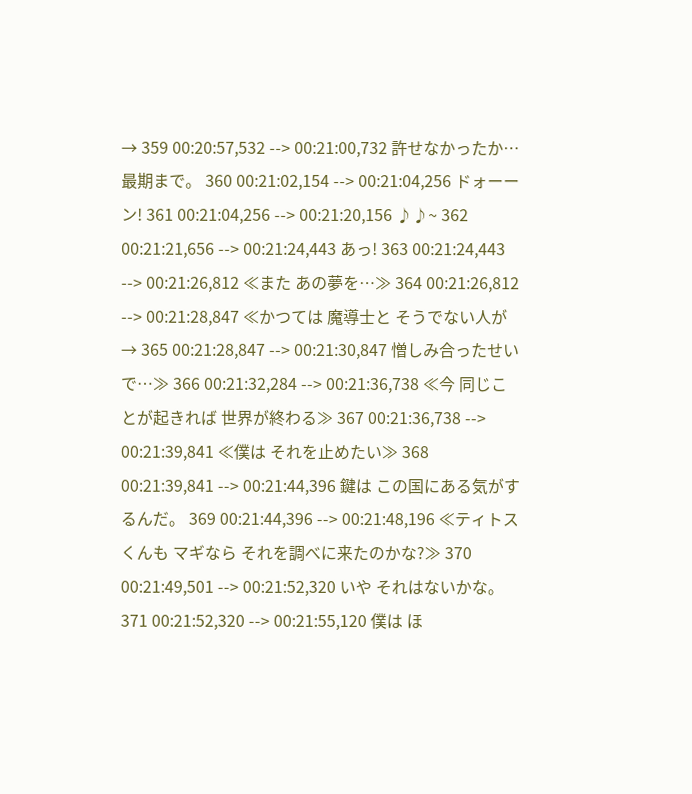→ 359 00:20:57,532 --> 00:21:00,732 許せなかったか… 最期まで。 360 00:21:02,154 --> 00:21:04,256 ドォーーン! 361 00:21:04,256 --> 00:21:20,156 ♪♪~ 362 00:21:21,656 --> 00:21:24,443 あっ! 363 00:21:24,443 --> 00:21:26,812 ≪また あの夢を…≫ 364 00:21:26,812 --> 00:21:28,847 ≪かつては 魔導士と そうでない人が→ 365 00:21:28,847 --> 00:21:30,847 憎しみ合ったせいで…≫ 366 00:21:32,284 --> 00:21:36,738 ≪今 同じことが起きれば 世界が終わる≫ 367 00:21:36,738 --> 00:21:39,841 ≪僕は それを止めたい≫ 368 00:21:39,841 --> 00:21:44,396 鍵は この国にある気がするんだ。 369 00:21:44,396 --> 00:21:48,196 ≪ティトスくんも マギなら それを調べに来たのかな?≫ 370 00:21:49,501 --> 00:21:52,320 いや それはないかな。 371 00:21:52,320 --> 00:21:55,120 僕は ほ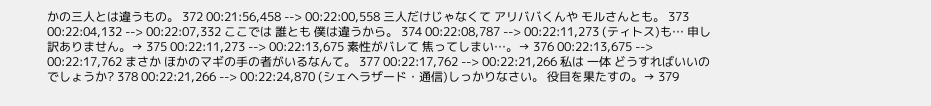かの三人とは違うもの。 372 00:21:56,458 --> 00:22:00,558 三人だけじゃなくて アリババくんや モルさんとも。 373 00:22:04,132 --> 00:22:07,332 ここでは 誰とも 僕は違うから。 374 00:22:08,787 --> 00:22:11,273 (ティトス)も… 申し訳ありません。→ 375 00:22:11,273 --> 00:22:13,675 素性がバレて 焦ってしまい…。→ 376 00:22:13,675 --> 00:22:17,762 まさか ほかのマギの手の者がいるなんて。 377 00:22:17,762 --> 00:22:21,266 私は 一体 どうすればいいのでしょうか? 378 00:22:21,266 --> 00:22:24,870 (シェヘラザード・通信)しっかりなさい。 役目を果たすの。→ 379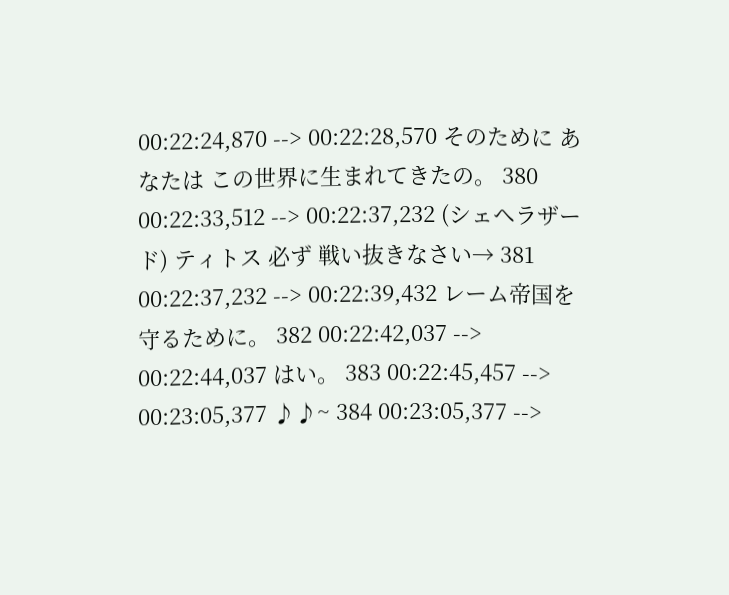00:22:24,870 --> 00:22:28,570 そのために あなたは この世界に生まれてきたの。 380 00:22:33,512 --> 00:22:37,232 (シェヘラザード) ティトス 必ず 戦い抜きなさい→ 381 00:22:37,232 --> 00:22:39,432 レーム帝国を守るために。 382 00:22:42,037 --> 00:22:44,037 はい。 383 00:22:45,457 --> 00:23:05,377 ♪♪~ 384 00:23:05,377 -->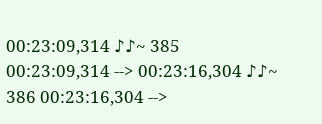00:23:09,314 ♪♪~ 385 00:23:09,314 --> 00:23:16,304 ♪♪~ 386 00:23:16,304 -->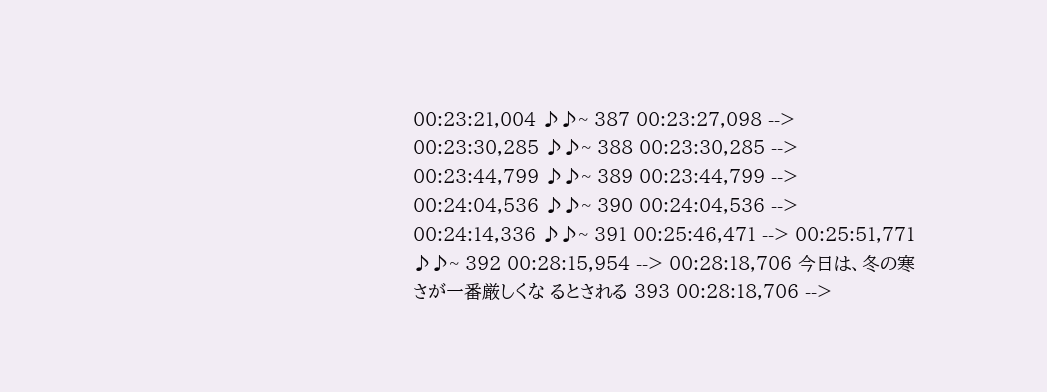00:23:21,004 ♪♪~ 387 00:23:27,098 --> 00:23:30,285 ♪♪~ 388 00:23:30,285 --> 00:23:44,799 ♪♪~ 389 00:23:44,799 --> 00:24:04,536 ♪♪~ 390 00:24:04,536 --> 00:24:14,336 ♪♪~ 391 00:25:46,471 --> 00:25:51,771 ♪♪~ 392 00:28:15,954 --> 00:28:18,706 今日は、冬の寒さが一番厳しくな るとされる 393 00:28:18,706 -->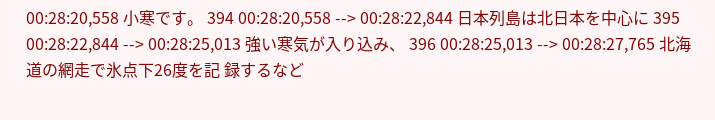00:28:20,558 小寒です。 394 00:28:20,558 --> 00:28:22,844 日本列島は北日本を中心に 395 00:28:22,844 --> 00:28:25,013 強い寒気が入り込み、 396 00:28:25,013 --> 00:28:27,765 北海道の網走で氷点下26度を記 録するなど